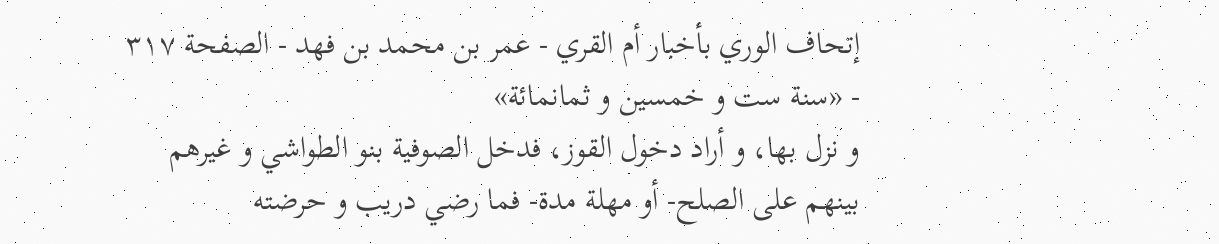إتحاف الوري بأخبار أم القري - عمر بن محمد بن فهد - الصفحة ٣١٧ - «سنة ست و خمسين و ثمانمائة»
و نزل بها، و أراد دخول القوز، فدخل الصوفية بنو الطواشي و غيرهم بينهم على الصلح- أو مهلة مدة- فما رضي دريب و حرضته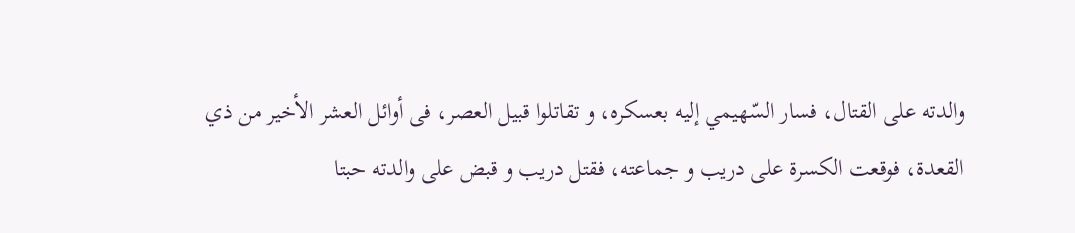والدته على القتال، فسار السّهيمي إليه بعسكره، و تقاتلوا قبيل العصر، فى أوائل العشر الأخير من ذي القعدة، فوقعت الكسرة على دريب و جماعته، فقتل دريب و قبض على والدته حبتا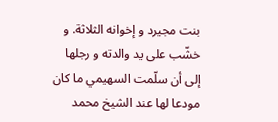بنت مجيرد و إخوانه الثلاثة. و خشّب على يد والدته و رجلها إلى أن سلّمت السهيمي ما كان مودعا لها عند الشيخ محمد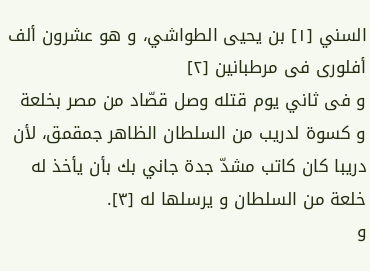السني [١] بن يحيى الطواشي، و هو عشرون ألف أفلورى فى مرطبانين [٢]
و فى ثاني يوم قتله وصل قصّاد من مصر بخلعة و كسوة لدريب من السلطان الظاهر جمقمق، لأن دريبا كان كاتب مشدّ جدة جاني بك بأن يأخذ له خلعة من السلطان و يرسلها له [٣].
و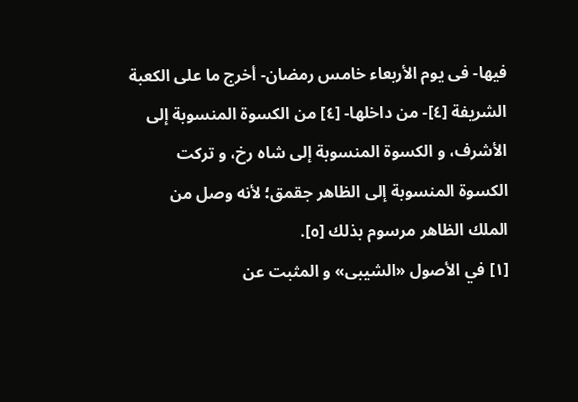فيها- فى يوم الأربعاء خامس رمضان- أخرج ما على الكعبة الشريفة [٤]- من داخلها- [٤] من الكسوة المنسوبة إلى الأشرف، و الكسوة المنسوبة إلى شاه رخ، و تركت الكسوة المنسوبة إلى الظاهر جقمق؛ لأنه وصل من الملك الظاهر مرسوم بذلك [٥].
[١] في الأصول «الشيبى» و المثبت عن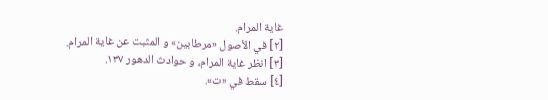غاية المرام.
[٢] في الأصول «مرطابين» و المثبت عن غاية المرام.
[٣] انظر غاية المرام، و حوادث الدهور ١٣٧.
[٤] سقط في «ت».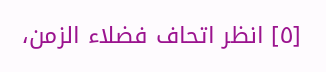[٥] انظر اتحاف فضلاء الزمن،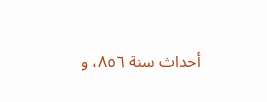أحداث سنة ٨٥٦، و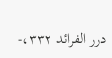درر الفرائد ٣٣٢،-